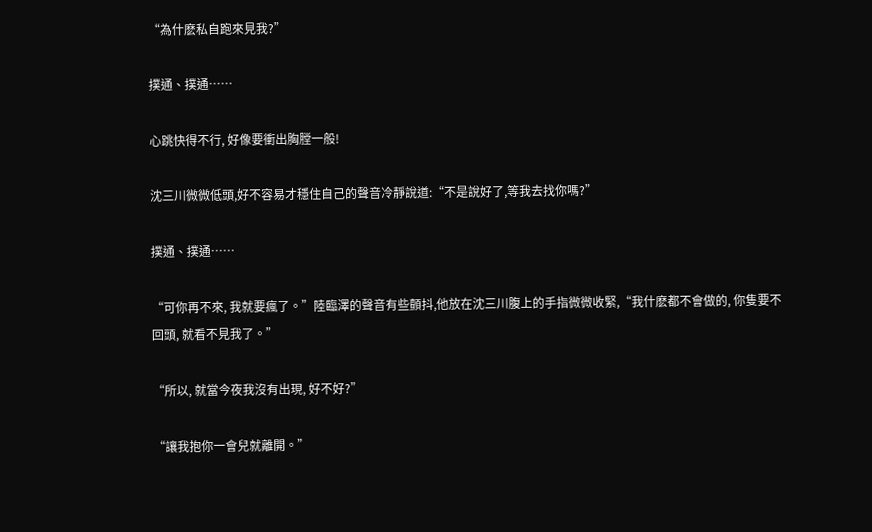“為什麽私自跑來見我?”

撲通、撲通……

心跳快得不行, 好像要衝出胸膛一般!

沈三川微微低頭,好不容易才穩住自己的聲音冷靜說道:“不是說好了,等我去找你嗎?”

撲通、撲通……

“可你再不來, 我就要瘋了。”陸臨澤的聲音有些顫抖,他放在沈三川腹上的手指微微收緊,“我什麽都不會做的, 你隻要不回頭, 就看不見我了。”

“所以, 就當今夜我沒有出現, 好不好?”

“讓我抱你一會兒就離開。”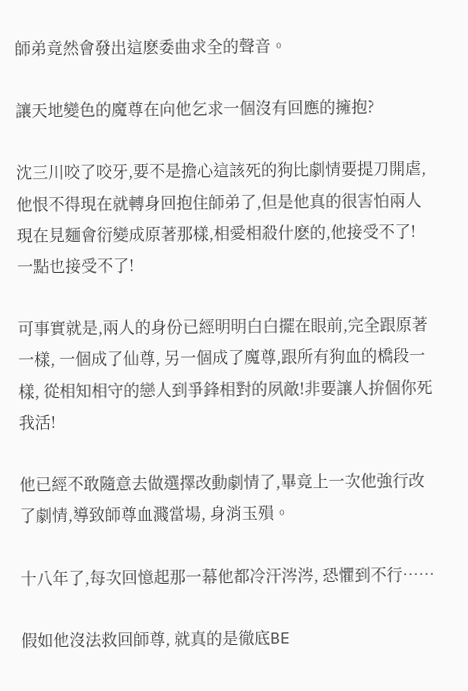師弟竟然會發出這麽委曲求全的聲音。

讓天地變色的魔尊在向他乞求一個沒有回應的擁抱?

沈三川咬了咬牙,要不是擔心這該死的狗比劇情要提刀開虐,他恨不得現在就轉身回抱住師弟了,但是他真的很害怕兩人現在見麵會衍變成原著那樣,相愛相殺什麽的,他接受不了!一點也接受不了!

可事實就是,兩人的身份已經明明白白擺在眼前,完全跟原著一樣, 一個成了仙尊, 另一個成了魔尊,跟所有狗血的橋段一樣, 從相知相守的戀人到爭鋒相對的夙敵!非要讓人拚個你死我活!

他已經不敢隨意去做選擇改動劇情了,畢竟上一次他強行改了劇情,導致師尊血濺當場, 身消玉殞。

十八年了,每次回憶起那一幕他都冷汗涔涔, 恐懼到不行……

假如他沒法救回師尊, 就真的是徹底BE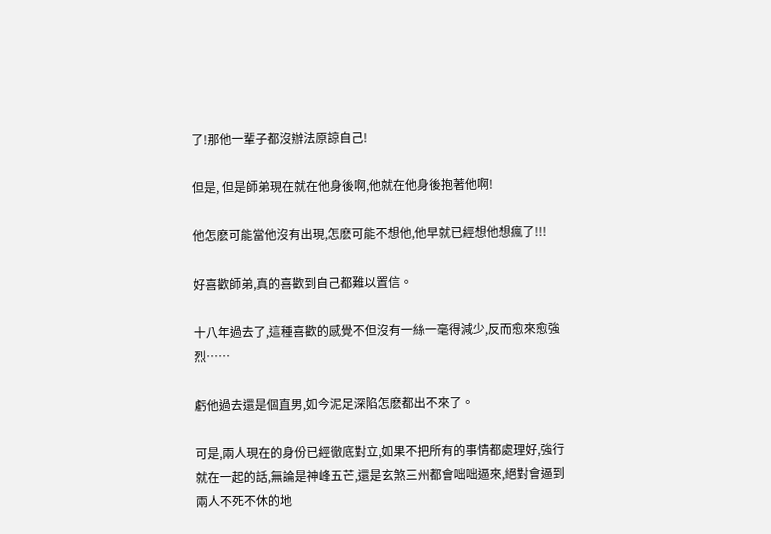了!那他一輩子都沒辦法原諒自己!

但是, 但是師弟現在就在他身後啊,他就在他身後抱著他啊!

他怎麽可能當他沒有出現,怎麽可能不想他,他早就已經想他想瘋了!!!

好喜歡師弟,真的喜歡到自己都難以置信。

十八年過去了,這種喜歡的感覺不但沒有一絲一毫得減少,反而愈來愈強烈……

虧他過去還是個直男,如今泥足深陷怎麽都出不來了。

可是,兩人現在的身份已經徹底對立,如果不把所有的事情都處理好,強行就在一起的話,無論是神峰五芒,還是玄煞三州都會咄咄逼來,絕對會逼到兩人不死不休的地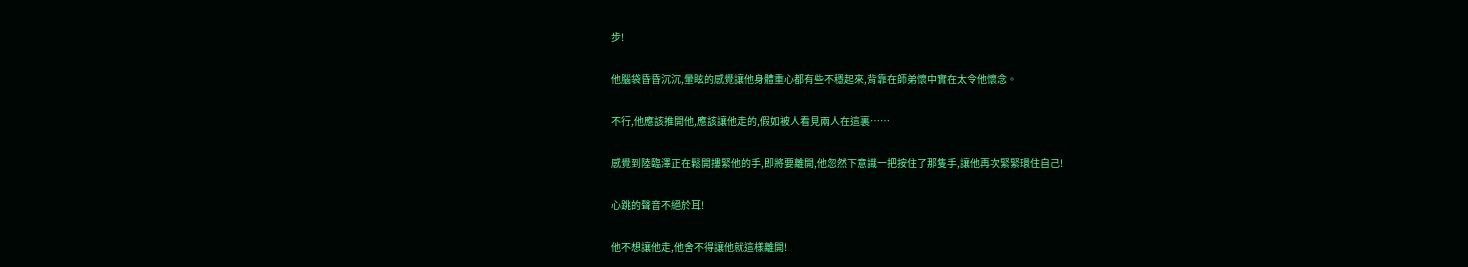步!

他腦袋昏昏沉沉,暈眩的感覺讓他身體重心都有些不穩起來,背靠在師弟懷中實在太令他懷念。

不行,他應該推開他,應該讓他走的,假如被人看見兩人在這裏……

感覺到陸臨澤正在鬆開摟緊他的手,即將要離開,他忽然下意識一把按住了那隻手,讓他再次緊緊環住自己!

心跳的聲音不絕於耳!

他不想讓他走,他舍不得讓他就這樣離開!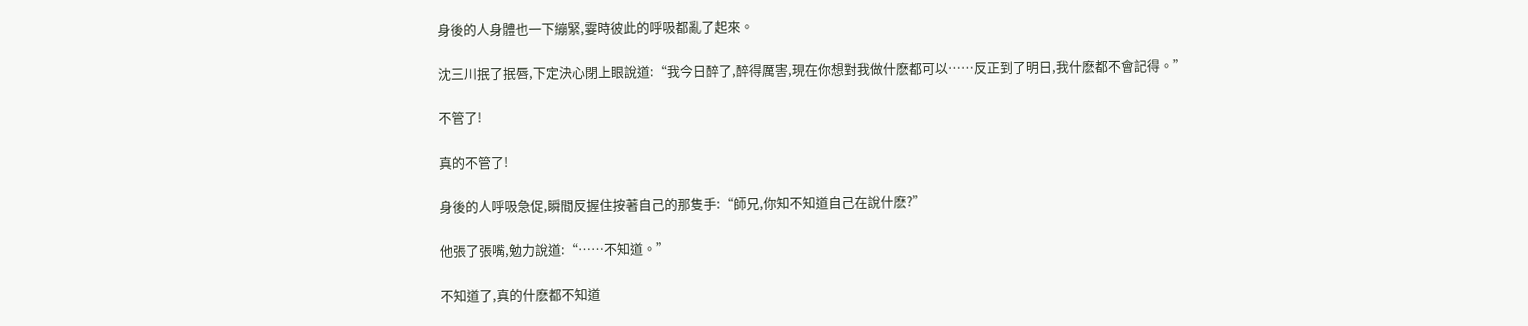身後的人身體也一下繃緊,霎時彼此的呼吸都亂了起來。

沈三川抿了抿唇,下定決心閉上眼說道:“我今日醉了,醉得厲害,現在你想對我做什麽都可以……反正到了明日,我什麽都不會記得。”

不管了!

真的不管了!

身後的人呼吸急促,瞬間反握住按著自己的那隻手:“師兄,你知不知道自己在說什麽?”

他張了張嘴,勉力說道:“……不知道。”

不知道了,真的什麽都不知道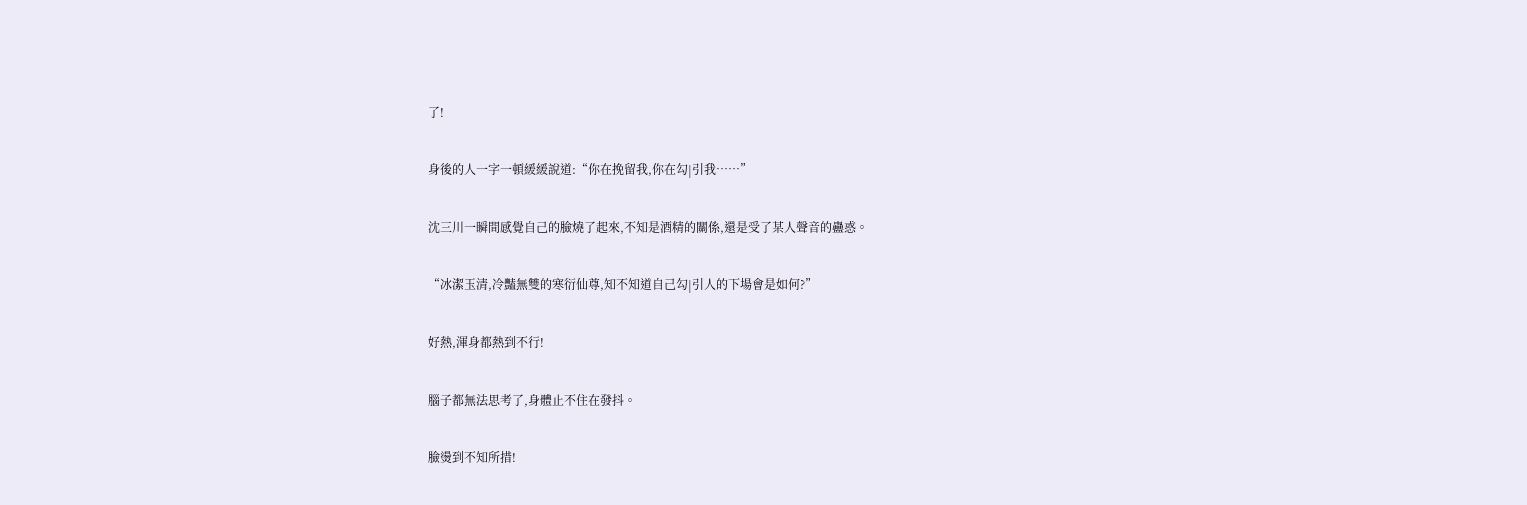了!

身後的人一字一頓緩緩說道:“你在挽留我,你在勾|引我……”

沈三川一瞬間感覺自己的臉燒了起來,不知是酒精的關係,還是受了某人聲音的蠱惑。

“冰潔玉清,冷豔無雙的寒衍仙尊,知不知道自己勾|引人的下場會是如何?”

好熱,渾身都熱到不行!

腦子都無法思考了,身體止不住在發抖。

臉燙到不知所措!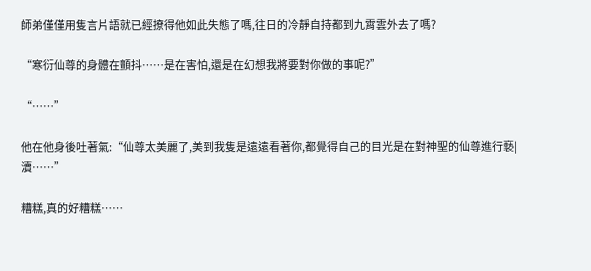師弟僅僅用隻言片語就已經撩得他如此失態了嗎,往日的冷靜自持都到九霄雲外去了嗎?

“寒衍仙尊的身體在顫抖……是在害怕,還是在幻想我將要對你做的事呢?”

“……”

他在他身後吐著氣:“仙尊太美麗了,美到我隻是遠遠看著你,都覺得自己的目光是在對神聖的仙尊進行褻|瀆……”

糟糕,真的好糟糕……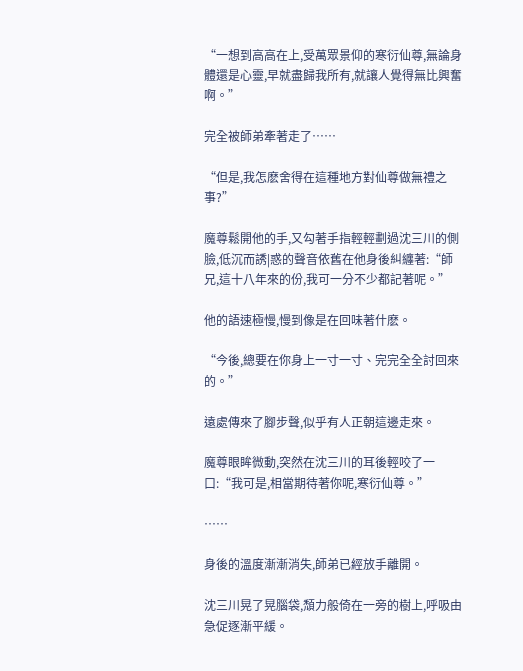“一想到高高在上,受萬眾景仰的寒衍仙尊,無論身體還是心靈,早就盡歸我所有,就讓人覺得無比興奮啊。”

完全被師弟牽著走了……

“但是,我怎麽舍得在這種地方對仙尊做無禮之事?”

魔尊鬆開他的手,又勾著手指輕輕劃過沈三川的側臉,低沉而誘|惑的聲音依舊在他身後糾纏著:“師兄,這十八年來的份,我可一分不少都記著呢。”

他的語速極慢,慢到像是在回味著什麽。

“今後,總要在你身上一寸一寸、完完全全討回來的。”

遠處傳來了腳步聲,似乎有人正朝這邊走來。

魔尊眼眸微動,突然在沈三川的耳後輕咬了一口:“我可是,相當期待著你呢,寒衍仙尊。”

……

身後的溫度漸漸消失,師弟已經放手離開。

沈三川晃了晃腦袋,頹力般倚在一旁的樹上,呼吸由急促逐漸平緩。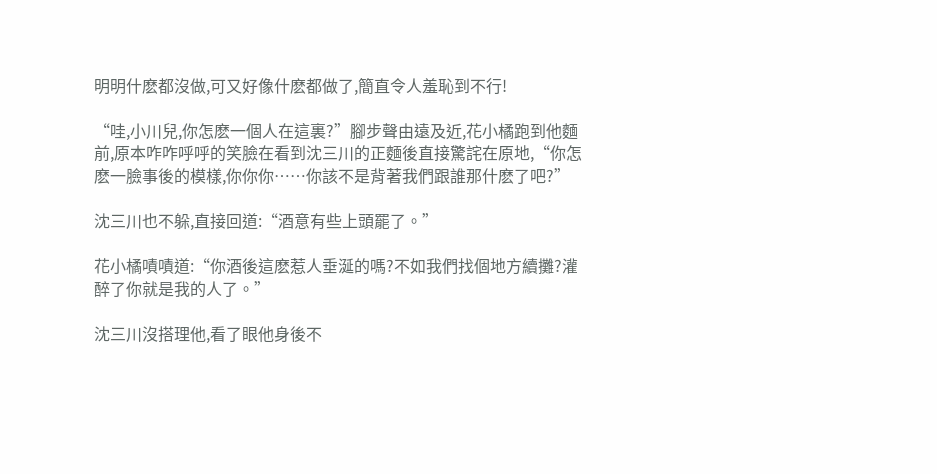明明什麽都沒做,可又好像什麽都做了,簡直令人羞恥到不行!

“哇,小川兒,你怎麽一個人在這裏?”腳步聲由遠及近,花小橘跑到他麵前,原本咋咋呼呼的笑臉在看到沈三川的正麵後直接驚詫在原地,“你怎麽一臉事後的模樣,你你你……你該不是背著我們跟誰那什麽了吧?”

沈三川也不躲,直接回道:“酒意有些上頭罷了。”

花小橘嘖嘖道:“你酒後這麽惹人垂涎的嗎?不如我們找個地方續攤?灌醉了你就是我的人了。”

沈三川沒搭理他,看了眼他身後不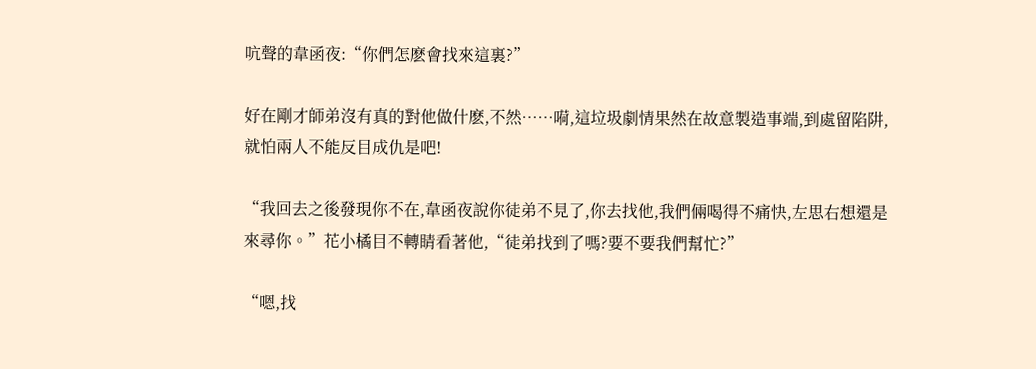吭聲的韋函夜:“你們怎麽會找來這裏?”

好在剛才師弟沒有真的對他做什麽,不然……嗬,這垃圾劇情果然在故意製造事端,到處留陷阱,就怕兩人不能反目成仇是吧!

“我回去之後發現你不在,韋函夜說你徒弟不見了,你去找他,我們倆喝得不痛快,左思右想還是來尋你。”花小橘目不轉睛看著他,“徒弟找到了嗎?要不要我們幫忙?”

“嗯,找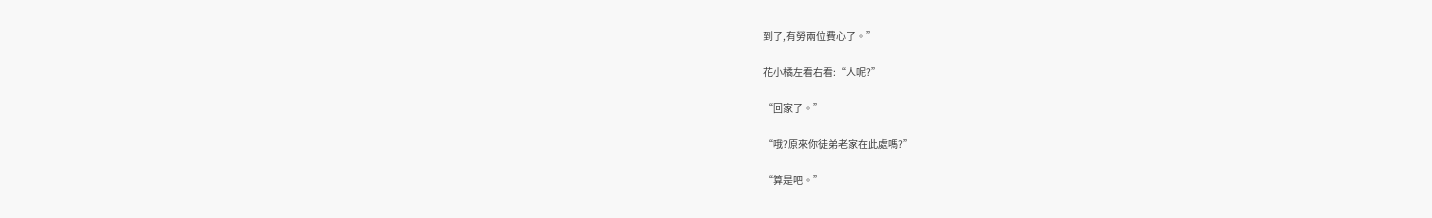到了,有勞兩位費心了。”

花小橘左看右看:“人呢?”

“回家了。”

“哦?原來你徒弟老家在此處嗎?”

“算是吧。”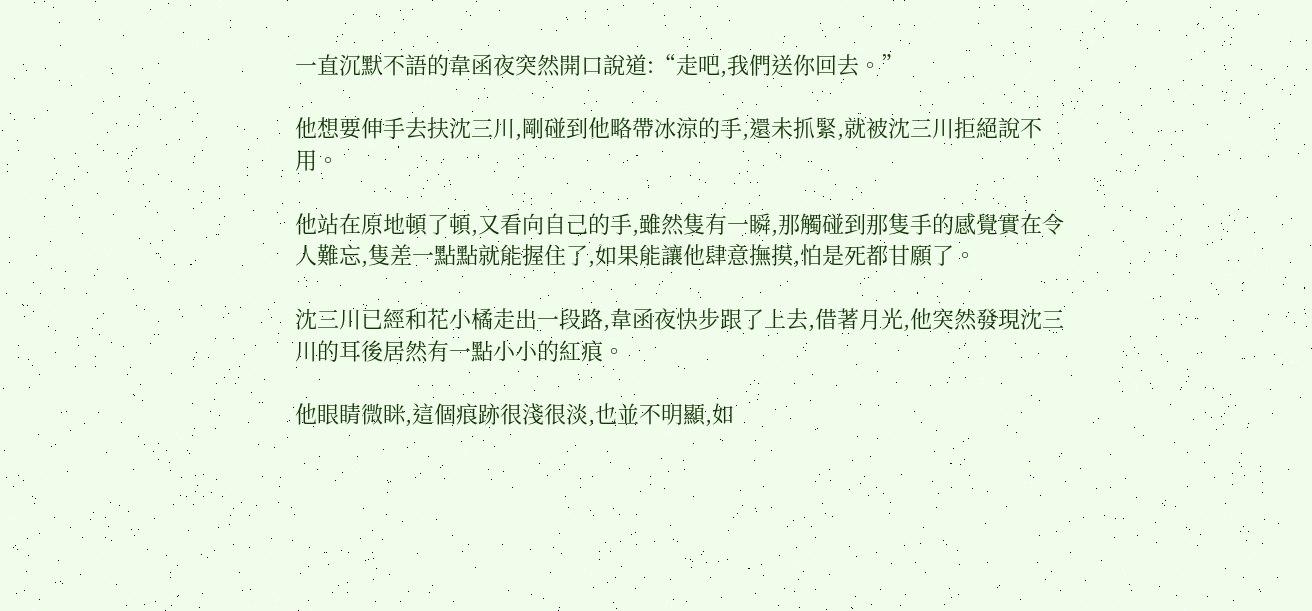一直沉默不語的韋函夜突然開口說道:“走吧,我們送你回去。”

他想要伸手去扶沈三川,剛碰到他略帶冰涼的手,還未抓緊,就被沈三川拒絕說不用。

他站在原地頓了頓,又看向自己的手,雖然隻有一瞬,那觸碰到那隻手的感覺實在令人難忘,隻差一點點就能握住了,如果能讓他肆意撫摸,怕是死都甘願了。

沈三川已經和花小橘走出一段路,韋函夜快步跟了上去,借著月光,他突然發現沈三川的耳後居然有一點小小的紅痕。

他眼睛微眯,這個痕跡很淺很淡,也並不明顯,如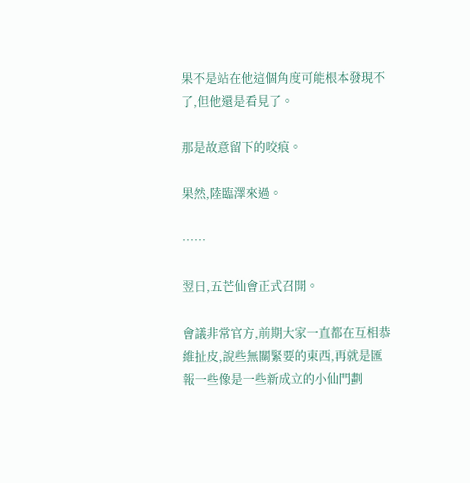果不是站在他這個角度可能根本發現不了,但他還是看見了。

那是故意留下的咬痕。

果然,陸臨澤來過。

……

翌日,五芒仙會正式召開。

會議非常官方,前期大家一直都在互相恭維扯皮,說些無關緊要的東西,再就是匯報一些像是一些新成立的小仙門劃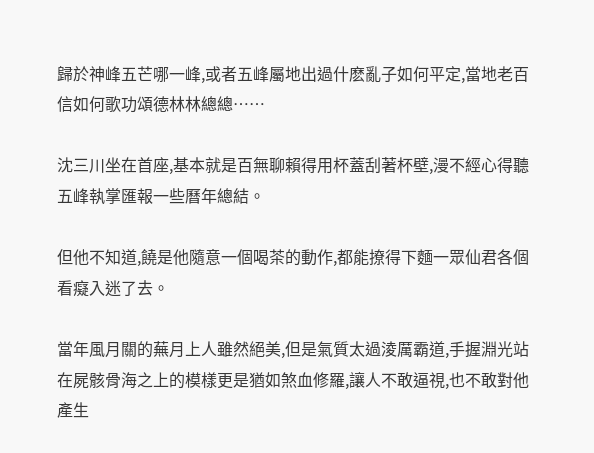歸於神峰五芒哪一峰,或者五峰屬地出過什麽亂子如何平定,當地老百信如何歌功頌德林林總總……

沈三川坐在首座,基本就是百無聊賴得用杯蓋刮著杯壁,漫不經心得聽五峰執掌匯報一些曆年總結。

但他不知道,饒是他隨意一個喝茶的動作,都能撩得下麵一眾仙君各個看癡入迷了去。

當年風月關的蕪月上人雖然絕美,但是氣質太過淩厲霸道,手握淵光站在屍骸骨海之上的模樣更是猶如煞血修羅,讓人不敢逼視,也不敢對他產生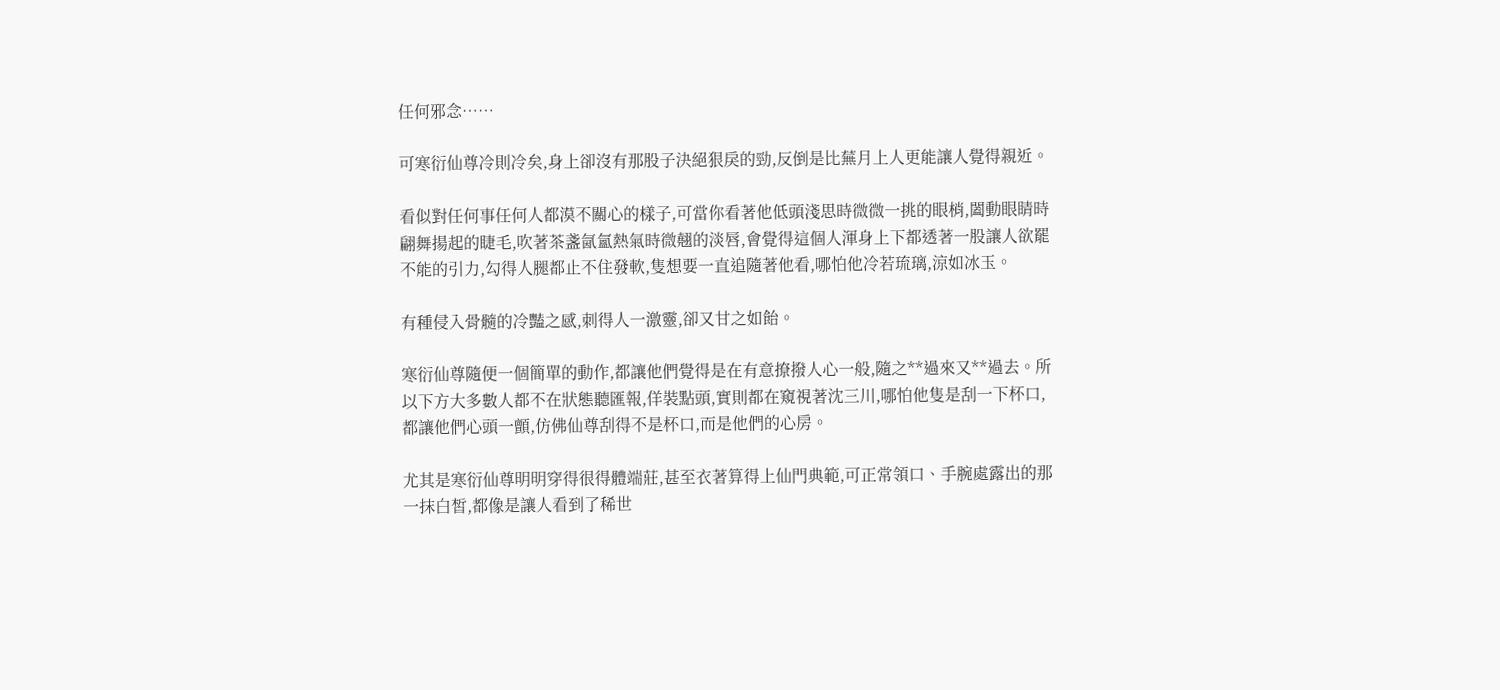任何邪念……

可寒衍仙尊冷則冷矣,身上卻沒有那股子決絕狠戾的勁,反倒是比蕪月上人更能讓人覺得親近。

看似對任何事任何人都漠不關心的樣子,可當你看著他低頭淺思時微微一挑的眼梢,闔動眼睛時翩舞揚起的睫毛,吹著茶盞氤氳熱氣時微翹的淡唇,會覺得這個人渾身上下都透著一股讓人欲罷不能的引力,勾得人腿都止不住發軟,隻想要一直追隨著他看,哪怕他冷若琉璃,涼如冰玉。

有種侵入骨髓的冷豔之感,刺得人一激靈,卻又甘之如飴。

寒衍仙尊隨便一個簡單的動作,都讓他們覺得是在有意撩撥人心一般,隨之**過來又**過去。所以下方大多數人都不在狀態聽匯報,佯裝點頭,實則都在窺視著沈三川,哪怕他隻是刮一下杯口,都讓他們心頭一顫,仿佛仙尊刮得不是杯口,而是他們的心房。

尤其是寒衍仙尊明明穿得很得體端莊,甚至衣著算得上仙門典範,可正常領口、手腕處露出的那一抹白皙,都像是讓人看到了稀世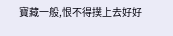寶藏一般,恨不得撲上去好好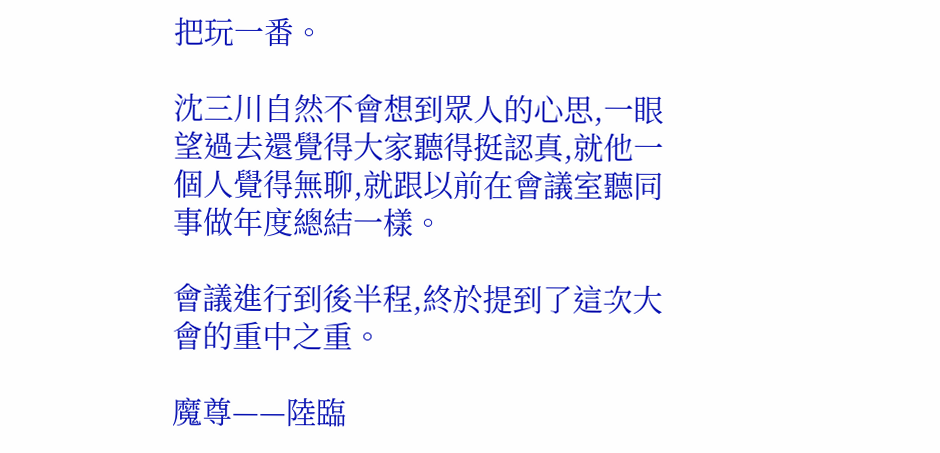把玩一番。

沈三川自然不會想到眾人的心思,一眼望過去還覺得大家聽得挺認真,就他一個人覺得無聊,就跟以前在會議室聽同事做年度總結一樣。

會議進行到後半程,終於提到了這次大會的重中之重。

魔尊——陸臨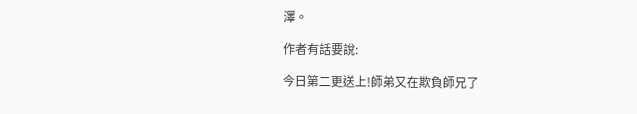澤。

作者有話要說:

今日第二更送上!師弟又在欺負師兄了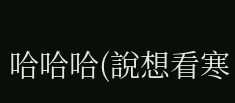哈哈哈(說想看寒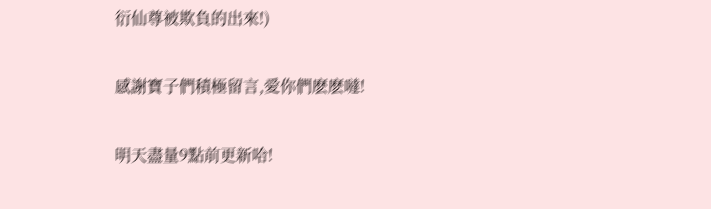衍仙尊被欺負的出來!)

感謝寶子們積極留言,愛你們麽麽噠!

明天盡量9點前更新哈!